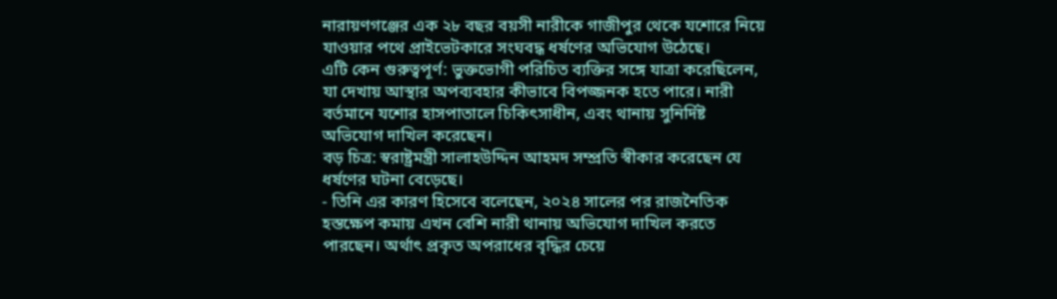নারায়ণগঞ্জের এক ২৮ বছর বয়সী নারীকে গাজীপুর থেকে যশোরে নিয়ে যাওয়ার পথে প্রাইভেটকারে সংঘবদ্ধ ধর্ষণের অভিযোগ উঠেছে।
এটি কেন গুরুত্বপূর্ণ: ভুক্তভোগী পরিচিত ব্যক্তির সঙ্গে যাত্রা করেছিলেন, যা দেখায় আস্থার অপব্যবহার কীভাবে বিপজ্জনক হতে পারে। নারী বর্তমানে যশোর হাসপাতালে চিকিৎসাধীন, এবং থানায় সুনির্দিষ্ট অভিযোগ দাখিল করেছেন।
বড় চিত্র: স্বরাষ্ট্রমন্ত্রী সালাহউদ্দিন আহমদ সম্প্রতি স্বীকার করেছেন যে ধর্ষণের ঘটনা বেড়েছে।
- তিনি এর কারণ হিসেবে বলেছেন, ২০২৪ সালের পর রাজনৈতিক হস্তক্ষেপ কমায় এখন বেশি নারী থানায় অভিযোগ দাখিল করতে পারছেন। অর্থাৎ প্রকৃত অপরাধের বৃদ্ধির চেয়ে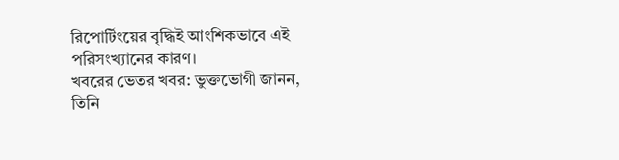রিপোর্টিংয়ের বৃদ্ধিই আংশিকভাবে এই পরিসংখ্যানের কারণ।
খবরের ভেতর খবর: ভুক্তভোগী জানন, তিনি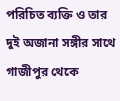পরিচিত ব্যক্তি ও তার দুই অজানা সঙ্গীর সাথে গাজীপুর থেকে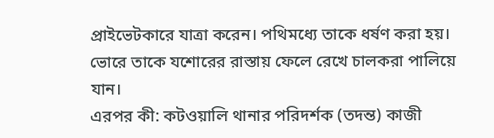প্রাইভেটকারে যাত্রা করেন। পথিমধ্যে তাকে ধর্ষণ করা হয়। ভোরে তাকে যশোরের রাস্তায় ফেলে রেখে চালকরা পালিয়ে যান।
এরপর কী: কটওয়ালি থানার পরিদর্শক (তদন্ত) কাজী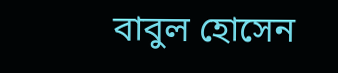বাবুল হোসেন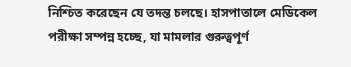নিশ্চিত করেছেন যে তদন্ত চলছে। হাসপাতালে মেডিকেল পরীক্ষা সম্পন্ন হচ্ছে, যা মামলার গুরুত্বপূর্ণ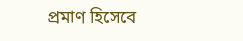প্রমাণ হিসেবে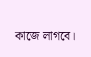কাজে লাগবে।